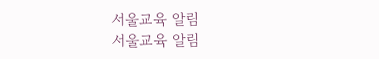서울교육 알림
서울교육 알림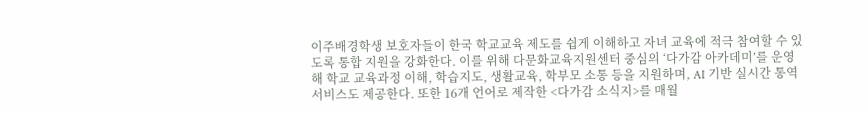이주배경학생 보호자들이 한국 학교교육 제도를 쉽게 이해하고 자녀 교육에 적극 참여할 수 있도록 통합 지원을 강화한다. 이를 위해 다문화교육지원센터 중심의 ‘다가감 아카데미’를 운영해 학교 교육과정 이해, 학습지도, 생활교육, 학부모 소통 등을 지원하며, AI 기반 실시간 통역 서비스도 제공한다. 또한 16개 언어로 제작한 <다가감 소식지>를 매월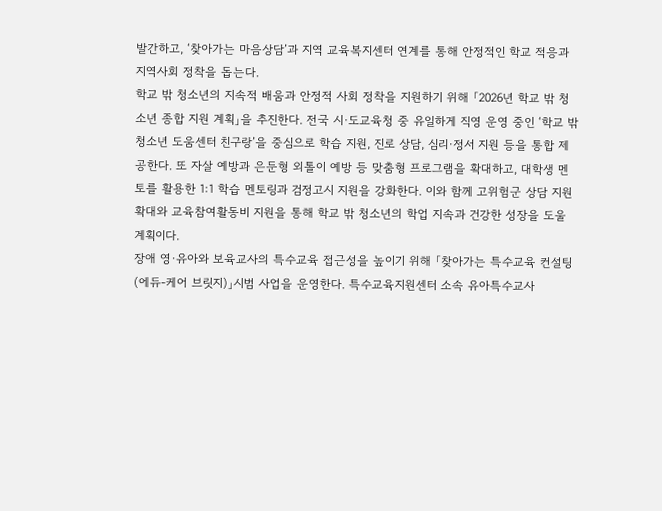발간하고, ‘찾아가는 마음상담’과 지역 교육복지센터 연계를 통해 안정적인 학교 적응과 지역사회 정착을 돕는다.
학교 밖 청소년의 지속적 배움과 안정적 사회 정착을 지원하기 위해 「2026년 학교 밖 청소년 종합 지원 계획」을 추진한다. 전국 시·도교육청 중 유일하게 직영 운영 중인 ‘학교 밖 청소년 도움센터 친구랑’을 중심으로 학습 지원, 진로 상담, 심리·정서 지원 등을 통합 제공한다. 또 자살 예방과 은둔형 외톨이 예방 등 맞춤형 프로그램을 확대하고, 대학생 멘토를 활용한 1:1 학습 멘토링과 검정고시 지원을 강화한다. 이와 함께 고위험군 상담 지원 확대와 교육참여활동비 지원을 통해 학교 밖 청소년의 학업 지속과 건강한 성장을 도울 계획이다.
장애 영·유아와 보육교사의 특수교육 접근성을 높이기 위해 「찾아가는 특수교육 컨설팅(에듀-케어 브릿지)」시범 사업을 운영한다. 특수교육지원센터 소속 유아특수교사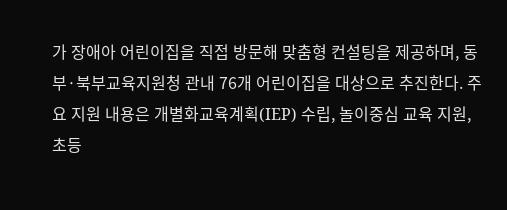가 장애아 어린이집을 직접 방문해 맞춤형 컨설팅을 제공하며, 동부·북부교육지원청 관내 76개 어린이집을 대상으로 추진한다. 주요 지원 내용은 개별화교육계획(IEP) 수립, 놀이중심 교육 지원, 초등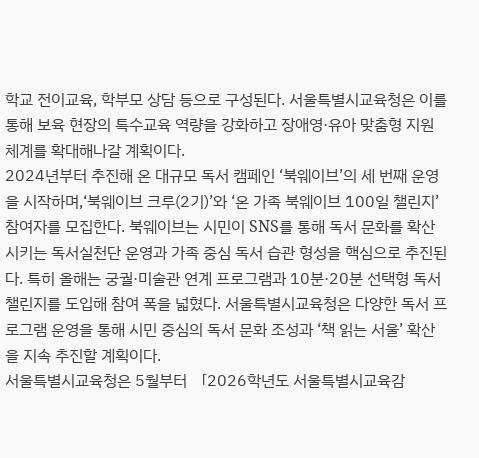학교 전이교육, 학부모 상담 등으로 구성된다. 서울특별시교육청은 이를 통해 보육 현장의 특수교육 역량을 강화하고 장애영·유아 맞춤형 지원 체계를 확대해나갈 계획이다.
2024년부터 추진해 온 대규모 독서 캠페인 ‘북웨이브’의 세 번째 운영을 시작하며,‘북웨이브 크루(2기)’와 ‘온 가족 북웨이브 100일 챌린지’ 참여자를 모집한다. 북웨이브는 시민이 SNS를 통해 독서 문화를 확산시키는 독서실천단 운영과 가족 중심 독서 습관 형성을 핵심으로 추진된다. 특히 올해는 궁궐·미술관 연계 프로그램과 10분·20분 선택형 독서 챌린지를 도입해 참여 폭을 넓혔다. 서울특별시교육청은 다양한 독서 프로그램 운영을 통해 시민 중심의 독서 문화 조성과 ‘책 읽는 서울’ 확산을 지속 추진할 계획이다.
서울특별시교육청은 5월부터 「2026학년도 서울특별시교육감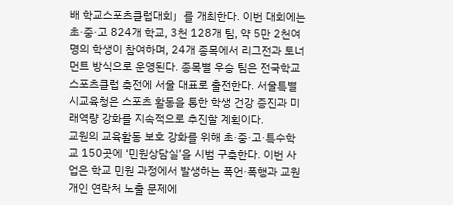배 학교스포츠클럽대회」를 개최한다. 이번 대회에는 초·중·고 824개 학교, 3천 128개 팀, 약 5만 2천여 명의 학생이 참여하며, 24개 종목에서 리그전과 토너먼트 방식으로 운영된다. 종목별 우승 팀은 전국학교스포츠클럽 축전에 서울 대표로 출전한다. 서울특별시교육청은 스포츠 활동을 통한 학생 건강 증진과 미래역량 강화를 지속적으로 추진할 계획이다.
교원의 교육활동 보호 강화를 위해 초·중·고·특수학교 150곳에 ‘민원상담실’을 시범 구축한다. 이번 사업은 학교 민원 과정에서 발생하는 폭언·폭행과 교원 개인 연락처 노출 문제에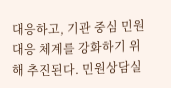대응하고, 기관 중심 민원 대응 체계를 강화하기 위해 추진된다. 민원상담실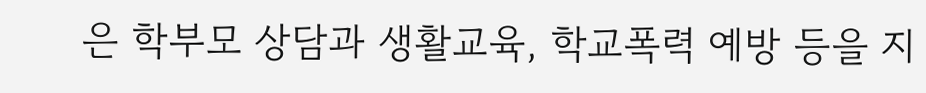은 학부모 상담과 생활교육, 학교폭력 예방 등을 지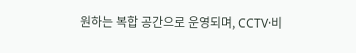원하는 복합 공간으로 운영되며, CCTV·비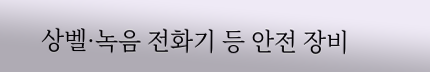상벨·녹음 전화기 등 안전 장비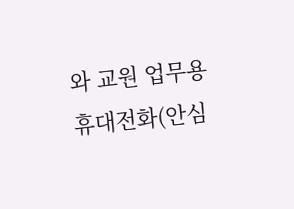와 교원 업무용 휴대전화(안심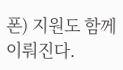폰) 지원도 함께 이뤄진다.